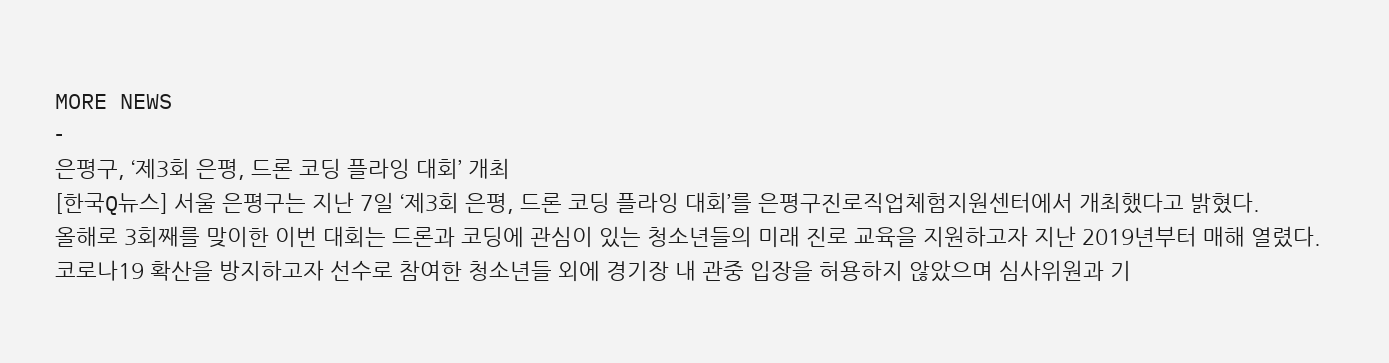MORE NEWS
-
은평구, ‘제3회 은평, 드론 코딩 플라잉 대회’ 개최
[한국Q뉴스] 서울 은평구는 지난 7일 ‘제3회 은평, 드론 코딩 플라잉 대회’를 은평구진로직업체험지원센터에서 개최했다고 밝혔다.
올해로 3회째를 맞이한 이번 대회는 드론과 코딩에 관심이 있는 청소년들의 미래 진로 교육을 지원하고자 지난 2019년부터 매해 열렸다.
코로나19 확산을 방지하고자 선수로 참여한 청소년들 외에 경기장 내 관중 입장을 허용하지 않았으며 심사위원과 기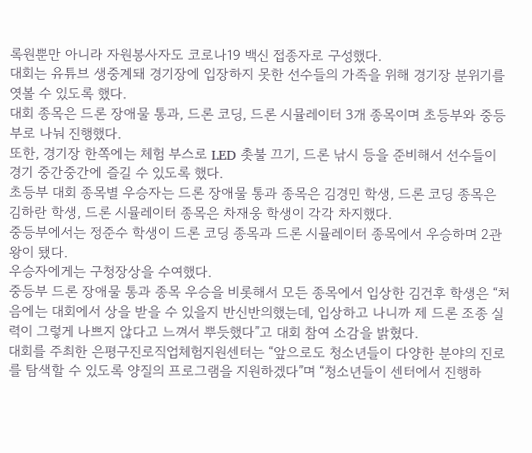록원뿐만 아니라 자원봉사자도 코로나19 백신 접종자로 구성했다.
대회는 유튜브 생중계돼 경기장에 입장하지 못한 선수들의 가족을 위해 경기장 분위기를 엿볼 수 있도록 했다.
대회 종목은 드론 장애물 통과, 드론 코딩, 드론 시뮬레이터 3개 종목이며 초등부와 중등부로 나눠 진행했다.
또한, 경기장 한쪽에는 체험 부스로 LED 촛불 끄기, 드론 낚시 등을 준비해서 선수들이 경기 중간중간에 즐길 수 있도록 했다.
초등부 대회 종목별 우승자는 드론 장애물 통과 종목은 김경민 학생, 드론 코딩 종목은 김하란 학생, 드론 시뮬레이터 종목은 차재웅 학생이 각각 차지했다.
중등부에서는 정준수 학생이 드론 코딩 종목과 드론 시뮬레이터 종목에서 우승하며 2관왕이 됐다.
우승자에게는 구청장상을 수여했다.
중등부 드론 장애물 통과 종목 우승을 비롯해서 모든 종목에서 입상한 김건후 학생은 “처음에는 대회에서 상을 받을 수 있을지 반신반의했는데, 입상하고 나니까 제 드론 조종 실력이 그렇게 나쁘지 않다고 느껴서 뿌듯했다”고 대회 참여 소감을 밝혔다.
대회를 주최한 은평구진로직업체험지원센터는 “앞으로도 청소년들이 다양한 분야의 진로를 탐색할 수 있도록 양질의 프로그램을 지원하겠다”며 “청소년들이 센터에서 진행하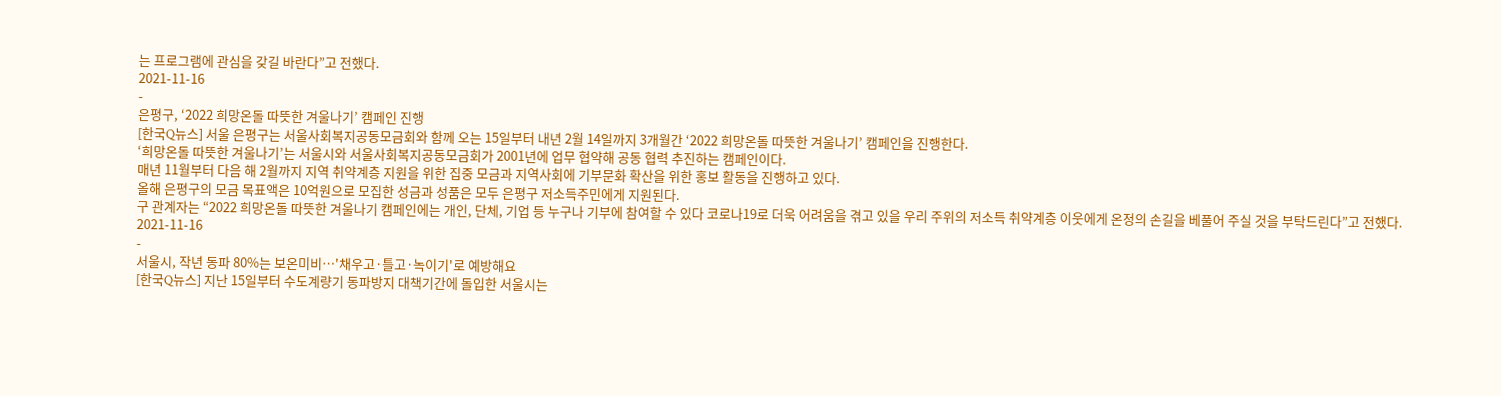는 프로그램에 관심을 갖길 바란다”고 전했다.
2021-11-16
-
은평구, ‘2022 희망온돌 따뜻한 겨울나기’ 캠페인 진행
[한국Q뉴스] 서울 은평구는 서울사회복지공동모금회와 함께 오는 15일부터 내년 2월 14일까지 3개월간 ‘2022 희망온돌 따뜻한 겨울나기’ 캠페인을 진행한다.
‘희망온돌 따뜻한 겨울나기’는 서울시와 서울사회복지공동모금회가 2001년에 업무 협약해 공동 협력 추진하는 캠페인이다.
매년 11월부터 다음 해 2월까지 지역 취약계층 지원을 위한 집중 모금과 지역사회에 기부문화 확산을 위한 홍보 활동을 진행하고 있다.
올해 은평구의 모금 목표액은 10억원으로 모집한 성금과 성품은 모두 은평구 저소득주민에게 지원된다.
구 관계자는 “2022 희망온돌 따뜻한 겨울나기 캠페인에는 개인, 단체, 기업 등 누구나 기부에 참여할 수 있다 코로나19로 더욱 어려움을 겪고 있을 우리 주위의 저소득 취약계층 이웃에게 온정의 손길을 베풀어 주실 것을 부탁드린다”고 전했다.
2021-11-16
-
서울시, 작년 동파 80%는 보온미비…'채우고·틀고·녹이기'로 예방해요
[한국Q뉴스] 지난 15일부터 수도계량기 동파방지 대책기간에 돌입한 서울시는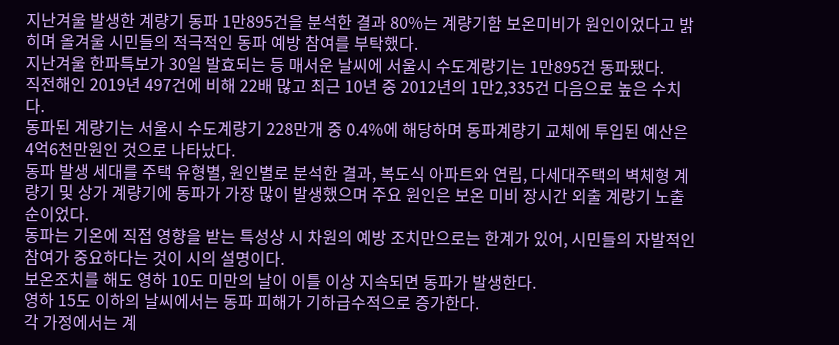지난겨울 발생한 계량기 동파 1만895건을 분석한 결과 80%는 계량기함 보온미비가 원인이었다고 밝히며 올겨울 시민들의 적극적인 동파 예방 참여를 부탁했다.
지난겨울 한파특보가 30일 발효되는 등 매서운 날씨에 서울시 수도계량기는 1만895건 동파됐다.
직전해인 2019년 497건에 비해 22배 많고 최근 10년 중 2012년의 1만2,335건 다음으로 높은 수치다.
동파된 계량기는 서울시 수도계량기 228만개 중 0.4%에 해당하며 동파계량기 교체에 투입된 예산은 4억6천만원인 것으로 나타났다.
동파 발생 세대를 주택 유형별, 원인별로 분석한 결과, 복도식 아파트와 연립, 다세대주택의 벽체형 계량기 및 상가 계량기에 동파가 가장 많이 발생했으며 주요 원인은 보온 미비 장시간 외출 계량기 노출 순이었다.
동파는 기온에 직접 영향을 받는 특성상 시 차원의 예방 조치만으로는 한계가 있어, 시민들의 자발적인 참여가 중요하다는 것이 시의 설명이다.
보온조치를 해도 영하 10도 미만의 날이 이틀 이상 지속되면 동파가 발생한다.
영하 15도 이하의 날씨에서는 동파 피해가 기하급수적으로 증가한다.
각 가정에서는 계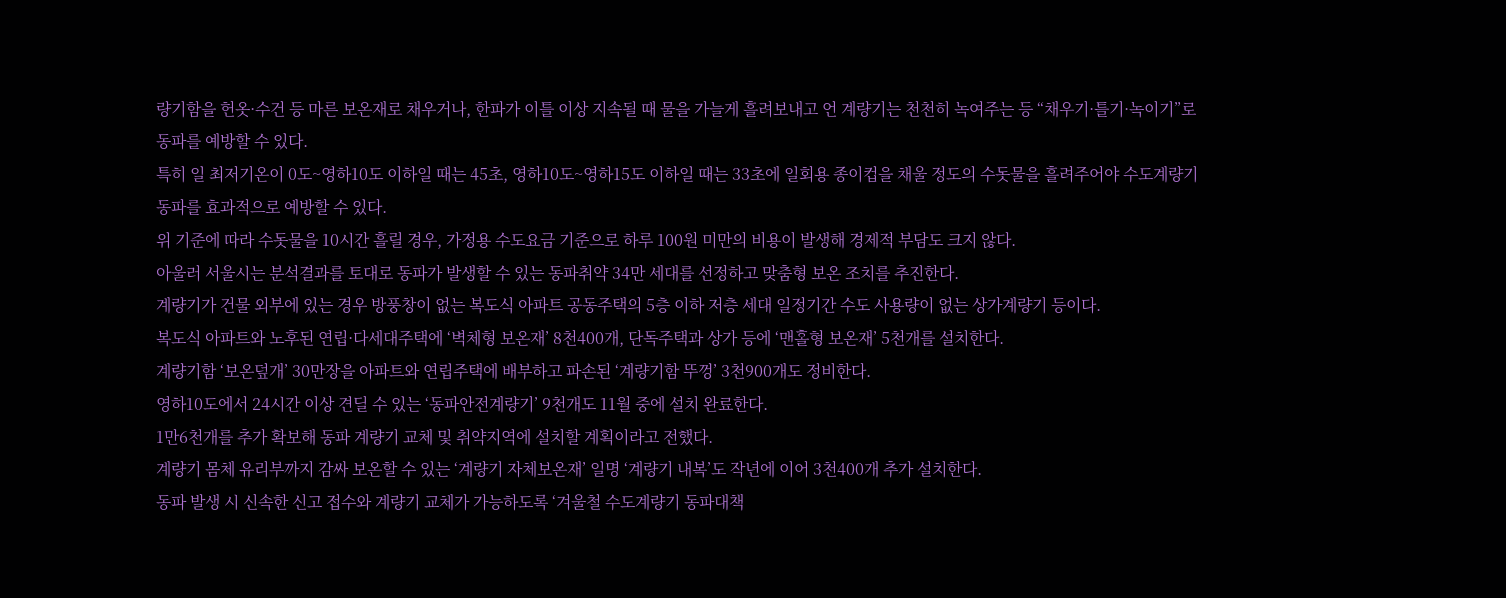량기함을 헌옷·수건 등 마른 보온재로 채우거나, 한파가 이틀 이상 지속될 때 물을 가늘게 흘려보내고 언 계량기는 천천히 녹여주는 등 “채우기·틀기·녹이기”로 동파를 예방할 수 있다.
특히 일 최저기온이 0도~영하10도 이하일 때는 45초, 영하10도~영하15도 이하일 때는 33초에 일회용 종이컵을 채울 정도의 수돗물을 흘려주어야 수도계량기 동파를 효과적으로 예방할 수 있다.
위 기준에 따라 수돗물을 10시간 흘릴 경우, 가정용 수도요금 기준으로 하루 100원 미만의 비용이 발생해 경제적 부담도 크지 않다.
아울러 서울시는 분석결과를 토대로 동파가 발생할 수 있는 동파취약 34만 세대를 선정하고 맞춤형 보온 조치를 추진한다.
계량기가 건물 외부에 있는 경우 방풍창이 없는 복도식 아파트 공동주택의 5층 이하 저층 세대 일정기간 수도 사용량이 없는 상가계량기 등이다.
복도식 아파트와 노후된 연립·다세대주택에 ‘벽체형 보온재’ 8천400개, 단독주택과 상가 등에 ‘맨홀형 보온재’ 5천개를 설치한다.
계량기함 ‘보온덮개’ 30만장을 아파트와 연립주택에 배부하고 파손된 ‘계량기함 뚜껑’ 3천900개도 정비한다.
영하10도에서 24시간 이상 견딜 수 있는 ‘동파안전계량기’ 9천개도 11월 중에 설치 완료한다.
1만6천개를 추가 확보해 동파 계량기 교체 및 취약지역에 설치할 계획이라고 전했다.
계량기 몸체 유리부까지 감싸 보온할 수 있는 ‘계량기 자체보온재’ 일명 ‘계량기 내복’도 작년에 이어 3천400개 추가 설치한다.
동파 발생 시 신속한 신고 접수와 계량기 교체가 가능하도록 ‘겨울철 수도계량기 동파대책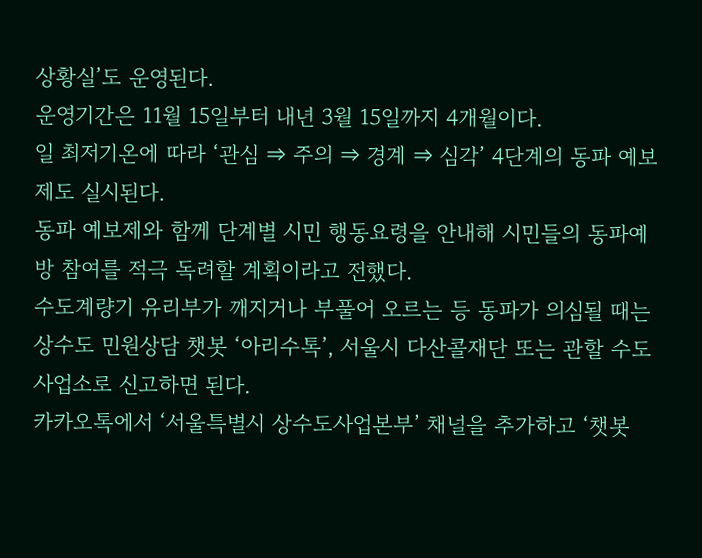상황실’도 운영된다.
운영기간은 11월 15일부터 내년 3월 15일까지 4개월이다.
일 최저기온에 따라 ‘관심 ⇒ 주의 ⇒ 경계 ⇒ 심각’ 4단계의 동파 예보제도 실시된다.
동파 예보제와 함께 단계별 시민 행동요령을 안내해 시민들의 동파예방 참여를 적극 독려할 계획이라고 전했다.
수도계량기 유리부가 깨지거나 부풀어 오르는 등 동파가 의심될 때는 상수도 민원상담 챗봇 ‘아리수톡’, 서울시 다산콜재단 또는 관할 수도사업소로 신고하면 된다.
카카오톡에서 ‘서울특별시 상수도사업본부’ 채널을 추가하고 ‘챗봇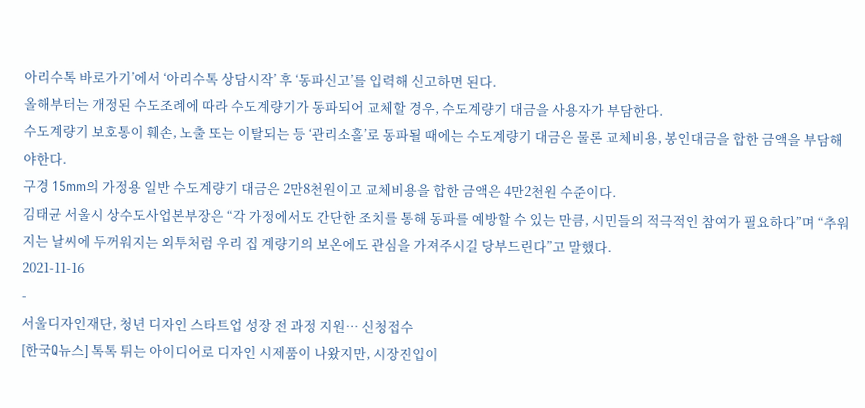아리수톡 바로가기’에서 ‘아리수톡 상담시작’ 후 ‘동파신고’를 입력해 신고하면 된다.
올해부터는 개정된 수도조례에 따라 수도계량기가 동파되어 교체할 경우, 수도계량기 대금을 사용자가 부담한다.
수도계량기 보호통이 훼손, 노출 또는 이탈되는 등 ‘관리소홀’로 동파될 때에는 수도계량기 대금은 물론 교체비용, 봉인대금을 합한 금액을 부담해야한다.
구경 15mm의 가정용 일반 수도계량기 대금은 2만8천원이고 교체비용을 합한 금액은 4만2천원 수준이다.
김태균 서울시 상수도사업본부장은 “각 가정에서도 간단한 조치를 통해 동파를 예방할 수 있는 만큼, 시민들의 적극적인 참여가 필요하다”며 “추워지는 날씨에 두꺼워지는 외투처럼 우리 집 계량기의 보온에도 관심을 가져주시길 당부드린다”고 말했다.
2021-11-16
-
서울디자인재단, 청년 디자인 스타트업 성장 전 과정 지원… 신청접수
[한국Q뉴스] 톡톡 튀는 아이디어로 디자인 시제품이 나왔지만, 시장진입이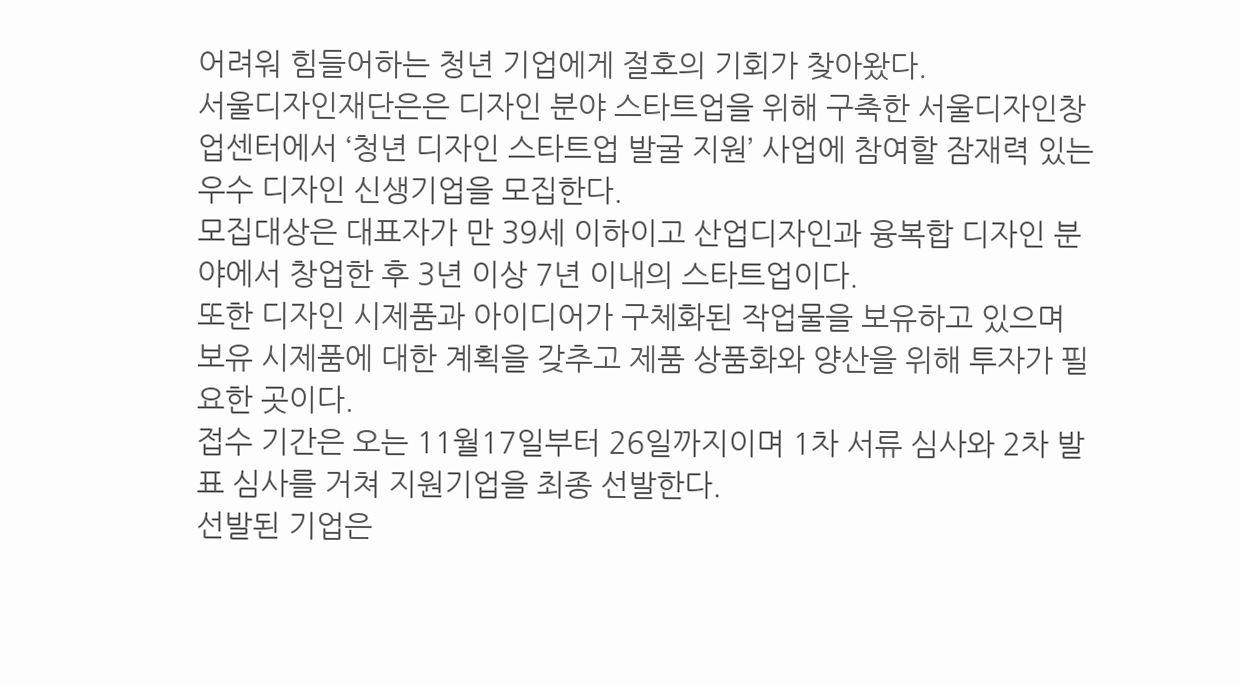어려워 힘들어하는 청년 기업에게 절호의 기회가 찾아왔다.
서울디자인재단은은 디자인 분야 스타트업을 위해 구축한 서울디자인창업센터에서 ‘청년 디자인 스타트업 발굴 지원’ 사업에 참여할 잠재력 있는 우수 디자인 신생기업을 모집한다.
모집대상은 대표자가 만 39세 이하이고 산업디자인과 융복합 디자인 분야에서 창업한 후 3년 이상 7년 이내의 스타트업이다.
또한 디자인 시제품과 아이디어가 구체화된 작업물을 보유하고 있으며 보유 시제품에 대한 계획을 갖추고 제품 상품화와 양산을 위해 투자가 필요한 곳이다.
접수 기간은 오는 11월17일부터 26일까지이며 1차 서류 심사와 2차 발표 심사를 거쳐 지원기업을 최종 선발한다.
선발된 기업은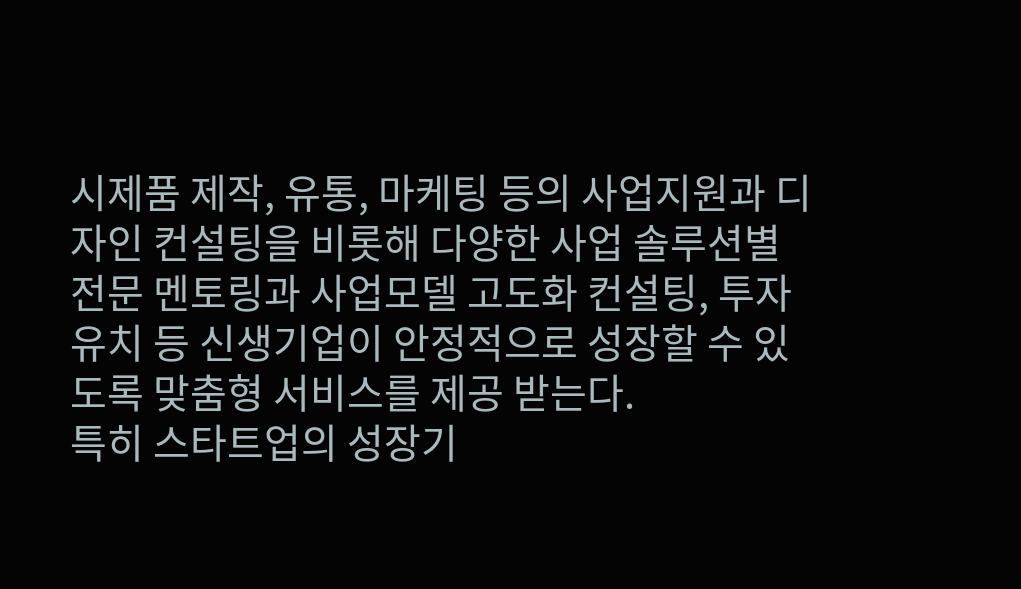시제품 제작, 유통, 마케팅 등의 사업지원과 디자인 컨설팅을 비롯해 다양한 사업 솔루션별 전문 멘토링과 사업모델 고도화 컨설팅, 투자유치 등 신생기업이 안정적으로 성장할 수 있도록 맞춤형 서비스를 제공 받는다.
특히 스타트업의 성장기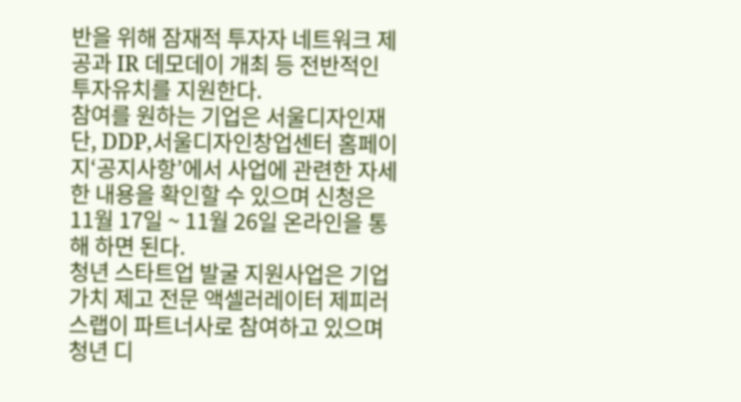반을 위해 잠재적 투자자 네트워크 제공과 IR 데모데이 개최 등 전반적인 투자유치를 지원한다.
참여를 원하는 기업은 서울디자인재단, DDP,서울디자인창업센터 홈페이지‘공지사항’에서 사업에 관련한 자세한 내용을 확인할 수 있으며 신청은 11월 17일 ~ 11월 26일 온라인을 통해 하면 된다.
청년 스타트업 발굴 지원사업은 기업가치 제고 전문 액셀러레이터 제피러스랩이 파트너사로 참여하고 있으며 청년 디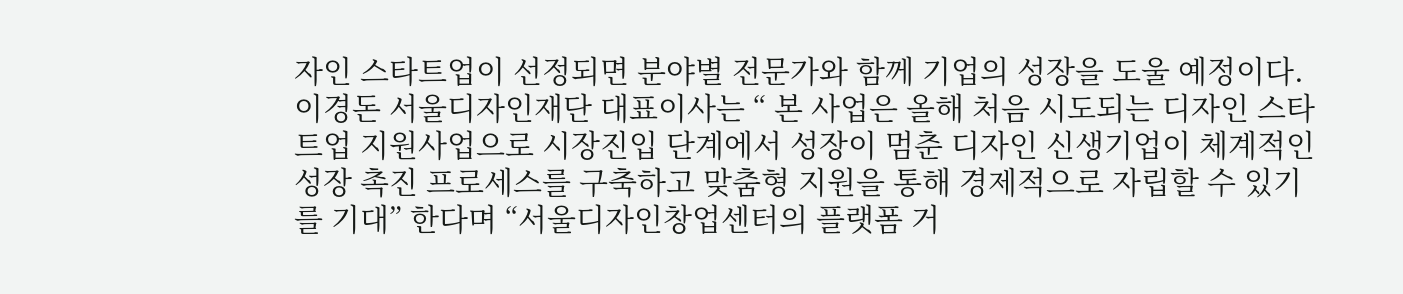자인 스타트업이 선정되면 분야별 전문가와 함께 기업의 성장을 도울 예정이다.
이경돈 서울디자인재단 대표이사는 “ 본 사업은 올해 처음 시도되는 디자인 스타트업 지원사업으로 시장진입 단계에서 성장이 멈춘 디자인 신생기업이 체계적인 성장 촉진 프로세스를 구축하고 맞춤형 지원을 통해 경제적으로 자립할 수 있기를 기대” 한다며 “서울디자인창업센터의 플랫폼 거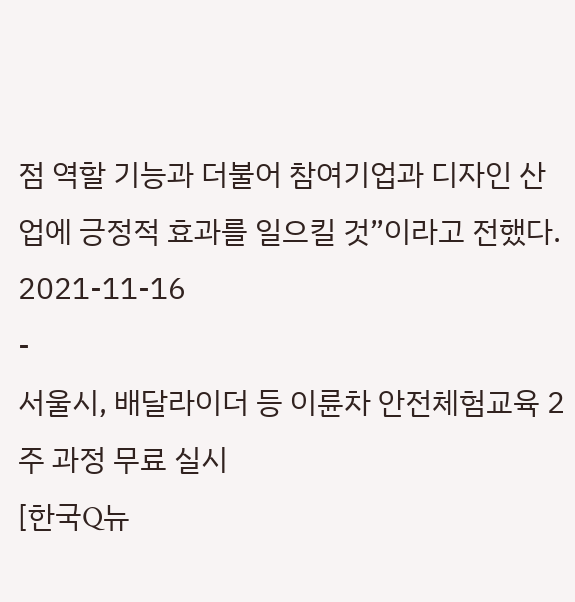점 역할 기능과 더불어 참여기업과 디자인 산업에 긍정적 효과를 일으킬 것”이라고 전했다.
2021-11-16
-
서울시, 배달라이더 등 이륜차 안전체험교육 2주 과정 무료 실시
[한국Q뉴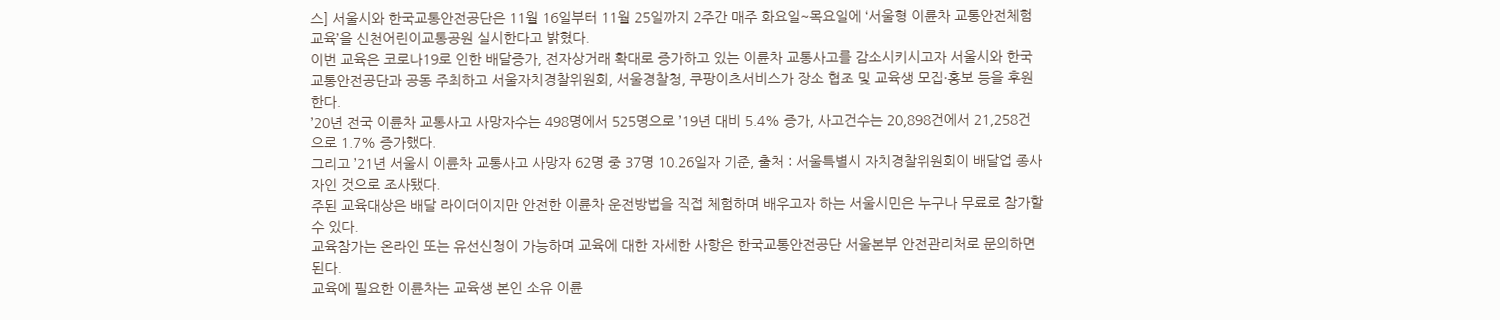스] 서울시와 한국교통안전공단은 11월 16일부터 11월 25일까지 2주간 매주 화요일~목요일에 ‘서울형 이륜차 교통안전체험교육’을 신천어린이교통공원 실시한다고 밝혔다.
이번 교육은 코로나19로 인한 배달증가, 전자상거래 확대로 증가하고 있는 이륜차 교통사고를 감소시키시고자 서울시와 한국교통안전공단과 공동 주최하고 서울자치경찰위원회, 서울경찰청, 쿠팡이츠서비스가 장소 협조 및 교육생 모집·홍보 등을 후원한다.
’20년 전국 이륜차 교통사고 사망자수는 498명에서 525명으로 ’19년 대비 5.4% 증가, 사고건수는 20,898건에서 21,258건으로 1.7% 증가했다.
그리고 ’21년 서울시 이륜차 교통사고 사망자 62명 중 37명 10.26일자 기준, 출처 : 서울특별시 자치경찰위원회이 배달업 종사자인 것으로 조사됐다.
주된 교육대상은 배달 라이더이지만 안전한 이륜차 운전방법을 직접 체험하며 배우고자 하는 서울시민은 누구나 무료로 참가할 수 있다.
교육참가는 온라인 또는 유선신청이 가능하며 교육에 대한 자세한 사항은 한국교통안전공단 서울본부 안전관리처로 문의하면 된다.
교육에 필요한 이륜차는 교육생 본인 소유 이륜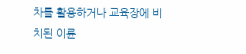차를 활용하거나 교육장에 비치된 이륜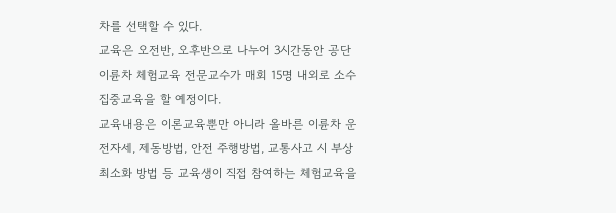차를 선택할 수 있다.
교육은 오전반, 오후반으로 나누어 3시간동안 공단 이륜차 체험교육 전문교수가 매회 15명 내외로 소수 집중교육을 할 예정이다.
교육내용은 이론교육뿐만 아니라 올바른 이륜차 운전자세, 제동방법, 안전 주행방법, 교통사고 시 부상 최소화 방법 등 교육생이 직접 참여하는 체험교육을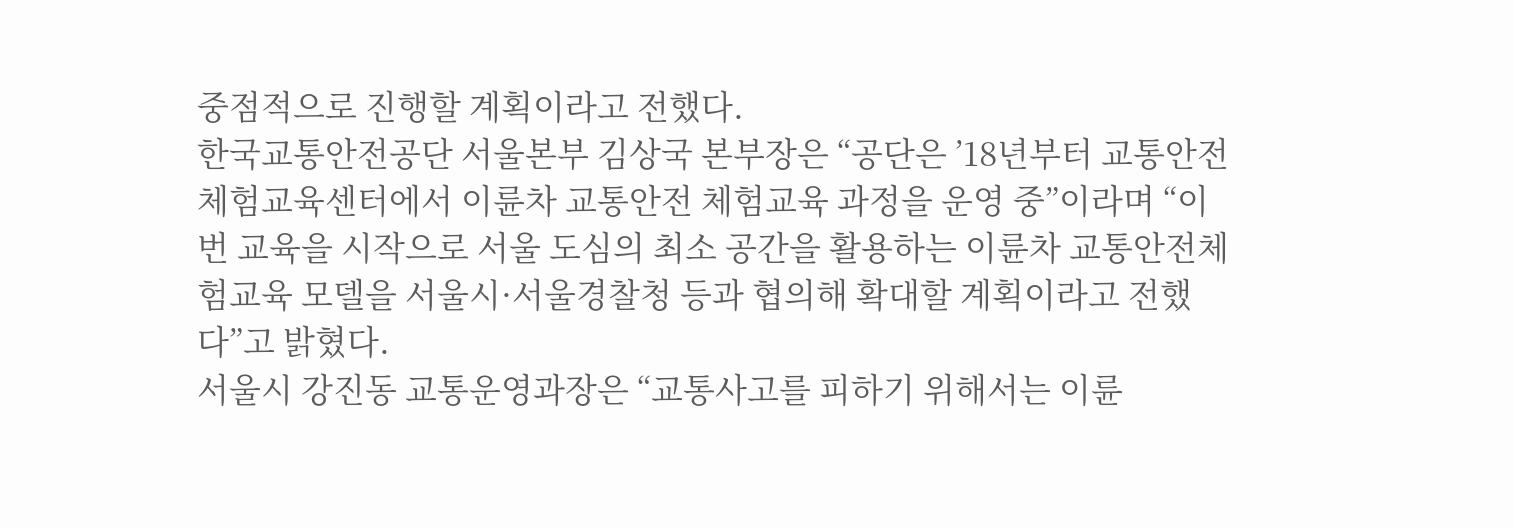중점적으로 진행할 계획이라고 전했다.
한국교통안전공단 서울본부 김상국 본부장은 “공단은 ’18년부터 교통안전체험교육센터에서 이륜차 교통안전 체험교육 과정을 운영 중”이라며 “이번 교육을 시작으로 서울 도심의 최소 공간을 활용하는 이륜차 교통안전체험교육 모델을 서울시·서울경찰청 등과 협의해 확대할 계획이라고 전했다”고 밝혔다.
서울시 강진동 교통운영과장은 “교통사고를 피하기 위해서는 이륜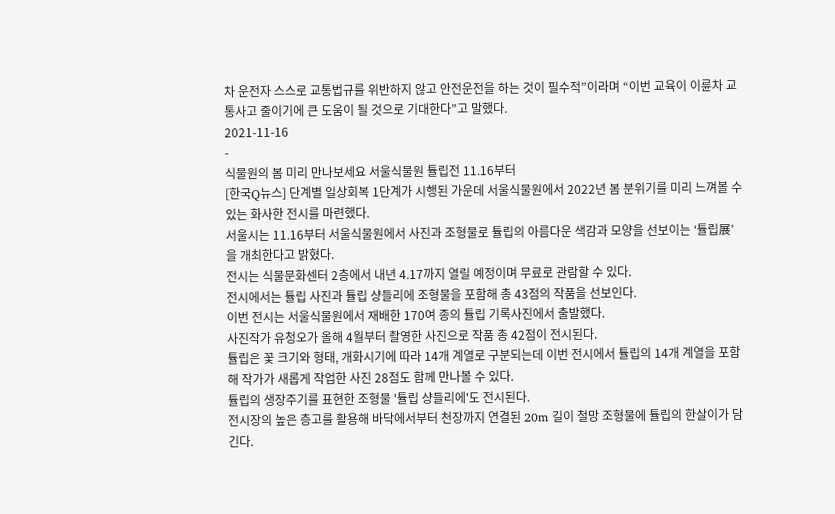차 운전자 스스로 교통법규를 위반하지 않고 안전운전을 하는 것이 필수적”이라며 “이번 교육이 이륜차 교통사고 줄이기에 큰 도움이 될 것으로 기대한다”고 말했다.
2021-11-16
-
식물원의 봄 미리 만나보세요 서울식물원 튤립전 11.16부터
[한국Q뉴스] 단계별 일상회복 1단계가 시행된 가운데 서울식물원에서 2022년 봄 분위기를 미리 느껴볼 수 있는 화사한 전시를 마련했다.
서울시는 11.16부터 서울식물원에서 사진과 조형물로 튤립의 아름다운 색감과 모양을 선보이는 ‘튤립展’을 개최한다고 밝혔다.
전시는 식물문화센터 2층에서 내년 4.17까지 열릴 예정이며 무료로 관람할 수 있다.
전시에서는 튤립 사진과 튤립 샹들리에 조형물을 포함해 총 43점의 작품을 선보인다.
이번 전시는 서울식물원에서 재배한 170여 종의 튤립 기록사진에서 출발했다.
사진작가 유청오가 올해 4월부터 촬영한 사진으로 작품 총 42점이 전시된다.
튤립은 꽃 크기와 형태, 개화시기에 따라 14개 계열로 구분되는데 이번 전시에서 튤립의 14개 계열을 포함해 작가가 새롭게 작업한 사진 28점도 함께 만나볼 수 있다.
튤립의 생장주기를 표현한 조형물 '튤립 샹들리에'도 전시된다.
전시장의 높은 층고를 활용해 바닥에서부터 천장까지 연결된 20m 길이 철망 조형물에 튤립의 한살이가 담긴다.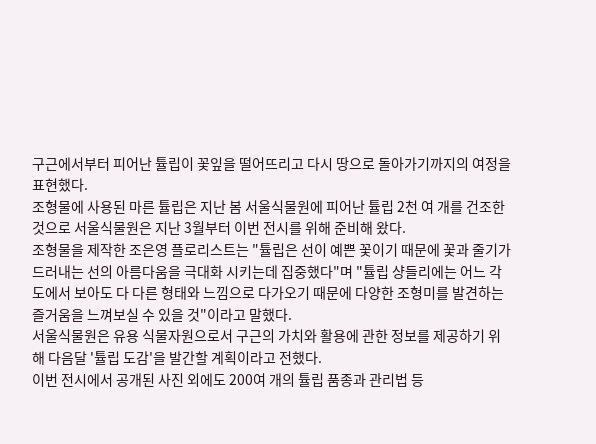구근에서부터 피어난 튤립이 꽃잎을 떨어뜨리고 다시 땅으로 돌아가기까지의 여정을 표현했다.
조형물에 사용된 마른 튤립은 지난 봄 서울식물원에 피어난 튤립 2천 여 개를 건조한 것으로 서울식물원은 지난 3월부터 이번 전시를 위해 준비해 왔다.
조형물을 제작한 조은영 플로리스트는 "튤립은 선이 예쁜 꽃이기 때문에 꽃과 줄기가 드러내는 선의 아름다움을 극대화 시키는데 집중했다"며 "튤립 샹들리에는 어느 각도에서 보아도 다 다른 형태와 느낌으로 다가오기 때문에 다양한 조형미를 발견하는 즐거움을 느껴보실 수 있을 것"이라고 말했다.
서울식물원은 유용 식물자원으로서 구근의 가치와 활용에 관한 정보를 제공하기 위해 다음달 '튤립 도감'을 발간할 계획이라고 전했다.
이번 전시에서 공개된 사진 외에도 200여 개의 튤립 품종과 관리법 등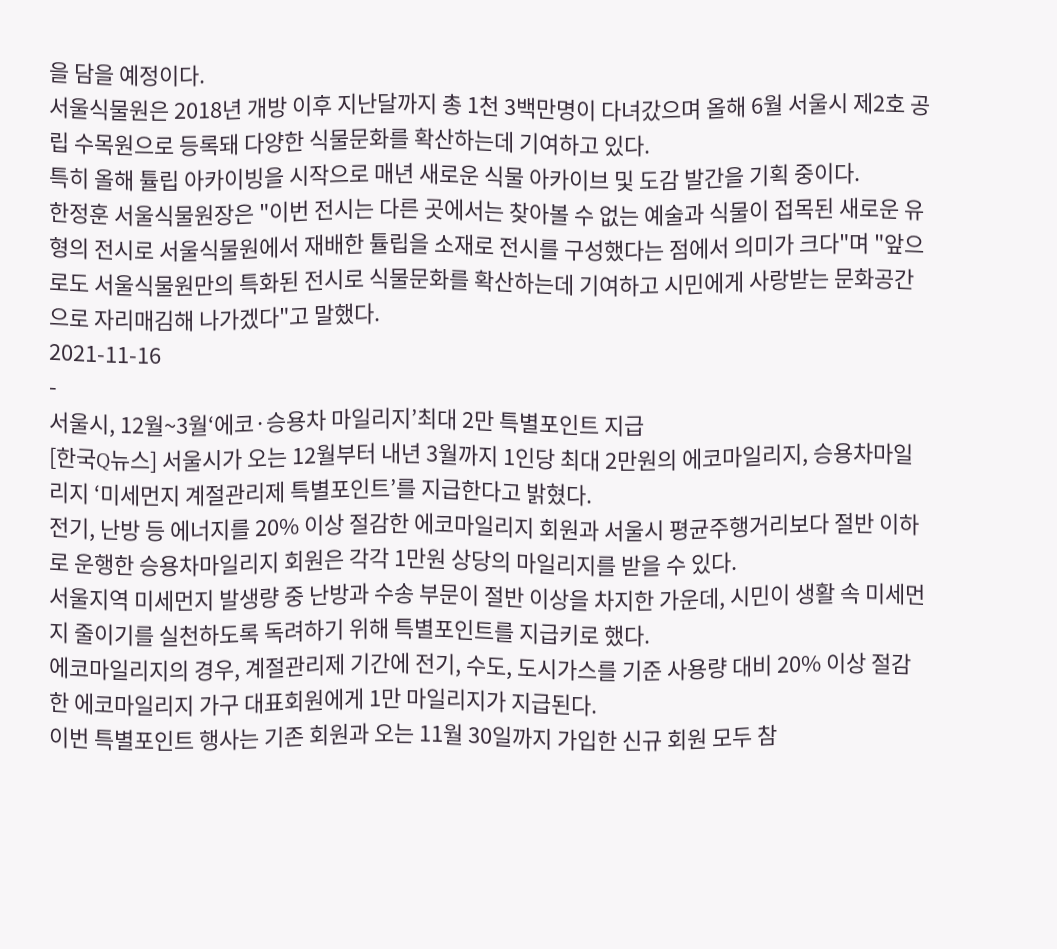을 담을 예정이다.
서울식물원은 2018년 개방 이후 지난달까지 총 1천 3백만명이 다녀갔으며 올해 6월 서울시 제2호 공립 수목원으로 등록돼 다양한 식물문화를 확산하는데 기여하고 있다.
특히 올해 튤립 아카이빙을 시작으로 매년 새로운 식물 아카이브 및 도감 발간을 기획 중이다.
한정훈 서울식물원장은 "이번 전시는 다른 곳에서는 찾아볼 수 없는 예술과 식물이 접목된 새로운 유형의 전시로 서울식물원에서 재배한 튤립을 소재로 전시를 구성했다는 점에서 의미가 크다"며 "앞으로도 서울식물원만의 특화된 전시로 식물문화를 확산하는데 기여하고 시민에게 사랑받는 문화공간으로 자리매김해 나가겠다"고 말했다.
2021-11-16
-
서울시, 12월~3월‘에코·승용차 마일리지’최대 2만 특별포인트 지급
[한국Q뉴스] 서울시가 오는 12월부터 내년 3월까지 1인당 최대 2만원의 에코마일리지, 승용차마일리지 ‘미세먼지 계절관리제 특별포인트’를 지급한다고 밝혔다.
전기, 난방 등 에너지를 20% 이상 절감한 에코마일리지 회원과 서울시 평균주행거리보다 절반 이하로 운행한 승용차마일리지 회원은 각각 1만원 상당의 마일리지를 받을 수 있다.
서울지역 미세먼지 발생량 중 난방과 수송 부문이 절반 이상을 차지한 가운데, 시민이 생활 속 미세먼지 줄이기를 실천하도록 독려하기 위해 특별포인트를 지급키로 했다.
에코마일리지의 경우, 계절관리제 기간에 전기, 수도, 도시가스를 기준 사용량 대비 20% 이상 절감한 에코마일리지 가구 대표회원에게 1만 마일리지가 지급된다.
이번 특별포인트 행사는 기존 회원과 오는 11월 30일까지 가입한 신규 회원 모두 참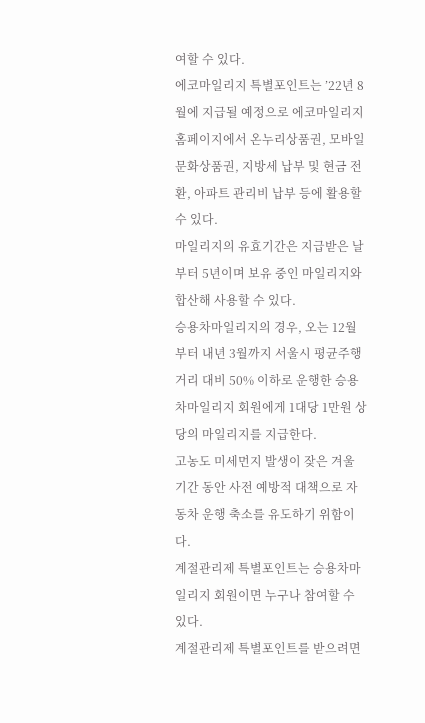여할 수 있다.
에코마일리지 특별포인트는 ’22년 8월에 지급될 예정으로 에코마일리지 홈페이지에서 온누리상품권, 모바일 문화상품권, 지방세 납부 및 현금 전환, 아파트 관리비 납부 등에 활용할 수 있다.
마일리지의 유효기간은 지급받은 날부터 5년이며 보유 중인 마일리지와 합산해 사용할 수 있다.
승용차마일리지의 경우, 오는 12월부터 내년 3월까지 서울시 평균주행거리 대비 50% 이하로 운행한 승용차마일리지 회원에게 1대당 1만원 상당의 마일리지를 지급한다.
고농도 미세먼지 발생이 잦은 겨울 기간 동안 사전 예방적 대책으로 자동차 운행 축소를 유도하기 위함이다.
계절관리제 특별포인트는 승용차마일리지 회원이면 누구나 참여할 수 있다.
계절관리제 특별포인트를 받으려면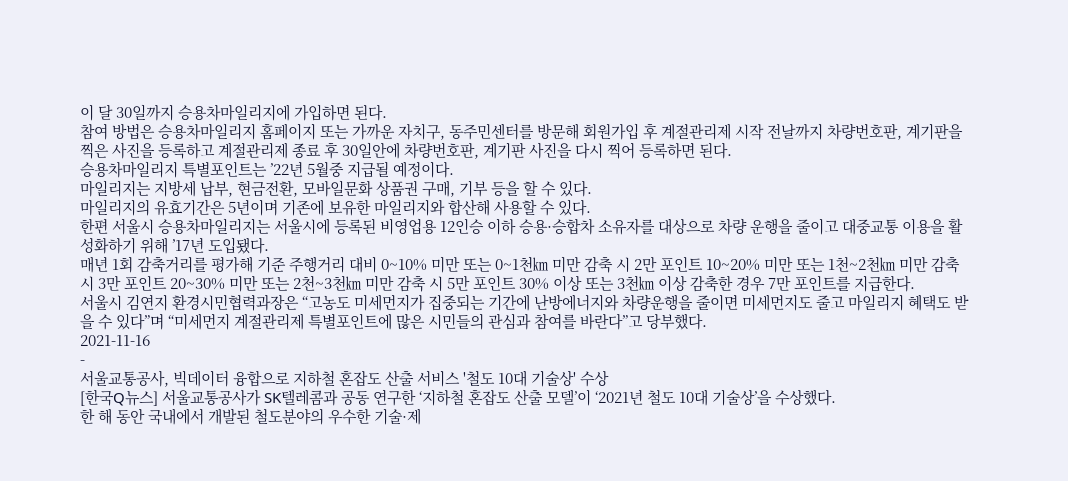이 달 30일까지 승용차마일리지에 가입하면 된다.
참여 방법은 승용차마일리지 홈페이지 또는 가까운 자치구, 동주민센터를 방문해 회원가입 후 계절관리제 시작 전날까지 차량번호판, 계기판을 찍은 사진을 등록하고 계절관리제 종료 후 30일안에 차량번호판, 계기판 사진을 다시 찍어 등록하면 된다.
승용차마일리지 특별포인트는 ’22년 5월중 지급될 예정이다.
마일리지는 지방세 납부, 현금전환, 모바일문화 상품권 구매, 기부 등을 할 수 있다.
마일리지의 유효기간은 5년이며 기존에 보유한 마일리지와 합산해 사용할 수 있다.
한편 서울시 승용차마일리지는 서울시에 등록된 비영업용 12인승 이하 승용·승합차 소유자를 대상으로 차량 운행을 줄이고 대중교통 이용을 활성화하기 위해 ’17년 도입됐다.
매년 1회 감축거리를 평가해 기준 주행거리 대비 0~10% 미만 또는 0~1천㎞ 미만 감축 시 2만 포인트 10~20% 미만 또는 1천~2천㎞ 미만 감축 시 3만 포인트 20~30% 미만 또는 2천~3천㎞ 미만 감축 시 5만 포인트 30% 이상 또는 3천㎞ 이상 감축한 경우 7만 포인트를 지급한다.
서울시 김연지 환경시민협력과장은 “고농도 미세먼지가 집중되는 기간에 난방에너지와 차량운행을 줄이면 미세먼지도 줄고 마일리지 혜택도 받을 수 있다”며 “미세먼지 계절관리제 특별포인트에 많은 시민들의 관심과 참여를 바란다”고 당부했다.
2021-11-16
-
서울교통공사, 빅데이터 융합으로 지하철 혼잡도 산출 서비스 '철도 10대 기술상' 수상
[한국Q뉴스] 서울교통공사가 SK텔레콤과 공동 연구한 ‘지하철 혼잡도 산출 모델’이 ‘2021년 철도 10대 기술상’을 수상했다.
한 해 동안 국내에서 개발된 철도분야의 우수한 기술·제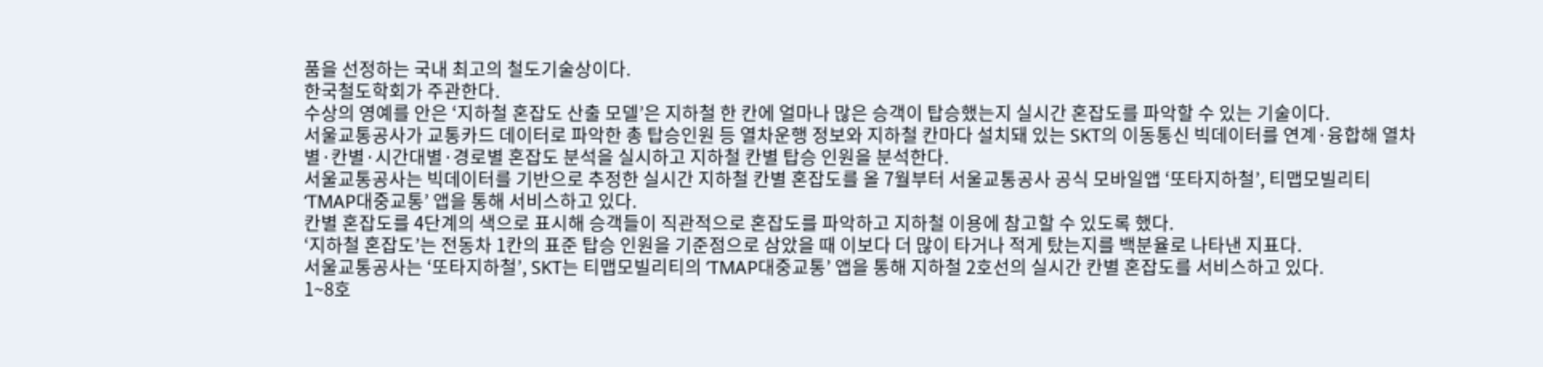품을 선정하는 국내 최고의 철도기술상이다.
한국철도학회가 주관한다.
수상의 영예를 안은 ‘지하철 혼잡도 산출 모델’은 지하철 한 칸에 얼마나 많은 승객이 탑승했는지 실시간 혼잡도를 파악할 수 있는 기술이다.
서울교통공사가 교통카드 데이터로 파악한 총 탑승인원 등 열차운행 정보와 지하철 칸마다 설치돼 있는 SKT의 이동통신 빅데이터를 연계·융합해 열차별·칸별·시간대별·경로별 혼잡도 분석을 실시하고 지하철 칸별 탑승 인원을 분석한다.
서울교통공사는 빅데이터를 기반으로 추정한 실시간 지하철 칸별 혼잡도를 올 7월부터 서울교통공사 공식 모바일앱 ‘또타지하철’, 티맵모빌리티 ‘TMAP대중교통’ 앱을 통해 서비스하고 있다.
칸별 혼잡도를 4단계의 색으로 표시해 승객들이 직관적으로 혼잡도를 파악하고 지하철 이용에 참고할 수 있도록 했다.
‘지하철 혼잡도’는 전동차 1칸의 표준 탑승 인원을 기준점으로 삼았을 때 이보다 더 많이 타거나 적게 탔는지를 백분율로 나타낸 지표다.
서울교통공사는 ‘또타지하철’, SKT는 티맵모빌리티의 ‘TMAP대중교통’ 앱을 통해 지하철 2호선의 실시간 칸별 혼잡도를 서비스하고 있다.
1~8호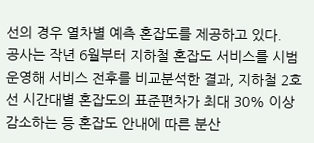선의 경우 열차별 예측 혼잡도를 제공하고 있다.
공사는 작년 6월부터 지하철 혼잡도 서비스를 시범운영해 서비스 전후를 비교분석한 결과, 지하철 2호선 시간대별 혼잡도의 표준편차가 최대 30% 이상 감소하는 등 혼잡도 안내에 따른 분산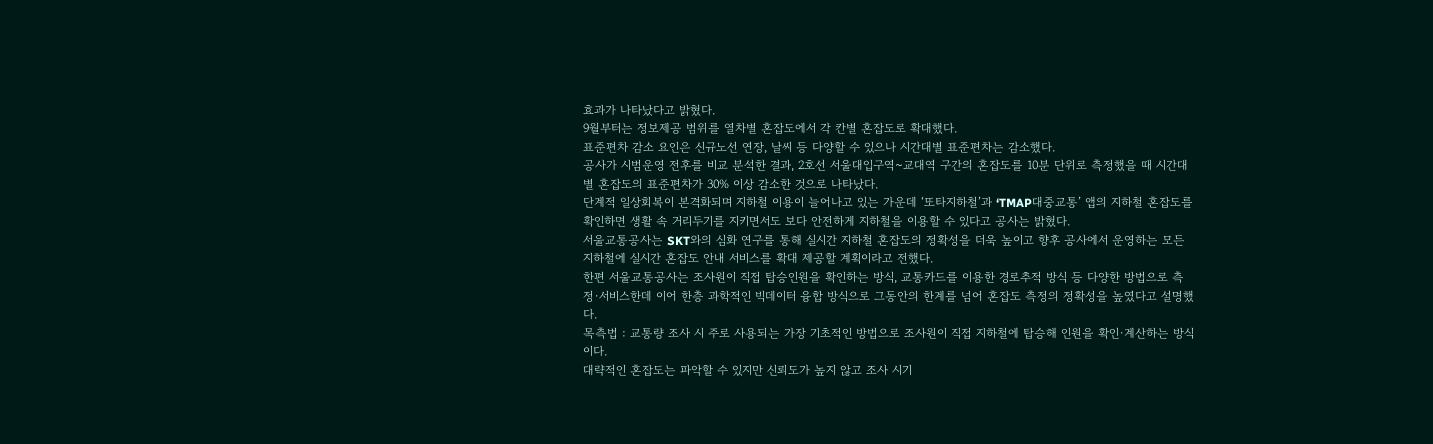효과가 나타났다고 밝혔다.
9월부터는 정보제공 범위를 열차별 혼잡도에서 각 칸별 혼잡도로 확대했다.
표준편차 감소 요인은 신규노선 연장, 날씨 등 다양할 수 있으나 시간대별 표준편차는 감소했다.
공사가 시범운영 전후를 비교 분석한 결과, 2호선 서울대입구역~교대역 구간의 혼잡도를 10분 단위로 측정했을 때 시간대별 혼잡도의 표준편차가 30% 이상 감소한 것으로 나타났다.
단계적 일상회복이 본격화되며 지하철 이용이 늘어나고 있는 가운데 ‘또타지하철’과 ‘TMAP대중교통’ 앱의 지하철 혼잡도를 확인하면 생활 속 거리두기를 지키면서도 보다 안전하게 지하철을 이용할 수 있다고 공사는 밝혔다.
서울교통공사는 SKT와의 심화 연구를 통해 실시간 지하철 혼잡도의 정확성을 더욱 높이고 향후 공사에서 운영하는 모든 지하철에 실시간 혼잡도 안내 서비스를 확대 제공할 계획이라고 전했다.
한편 서울교통공사는 조사원이 직접 탑승인원을 확인하는 방식, 교통카드를 이용한 경로추적 방식 등 다양한 방법으로 측정·서비스한데 이어 한층 과학적인 빅데이터 융합 방식으로 그동안의 한계를 넘어 혼잡도 측정의 정확성을 높였다고 설명했다.
목측법 : 교통량 조사 시 주로 사용되는 가장 기초적인 방법으로 조사원이 직접 지하철에 탑승해 인원을 확인·계산하는 방식이다.
대략적인 혼잡도는 파악할 수 있지만 신뢰도가 높지 않고 조사 시기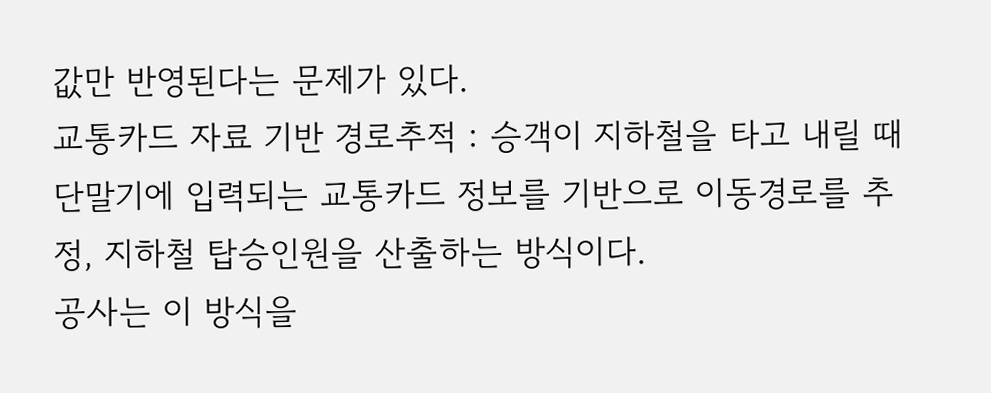값만 반영된다는 문제가 있다.
교통카드 자료 기반 경로추적 : 승객이 지하철을 타고 내릴 때 단말기에 입력되는 교통카드 정보를 기반으로 이동경로를 추정, 지하철 탑승인원을 산출하는 방식이다.
공사는 이 방식을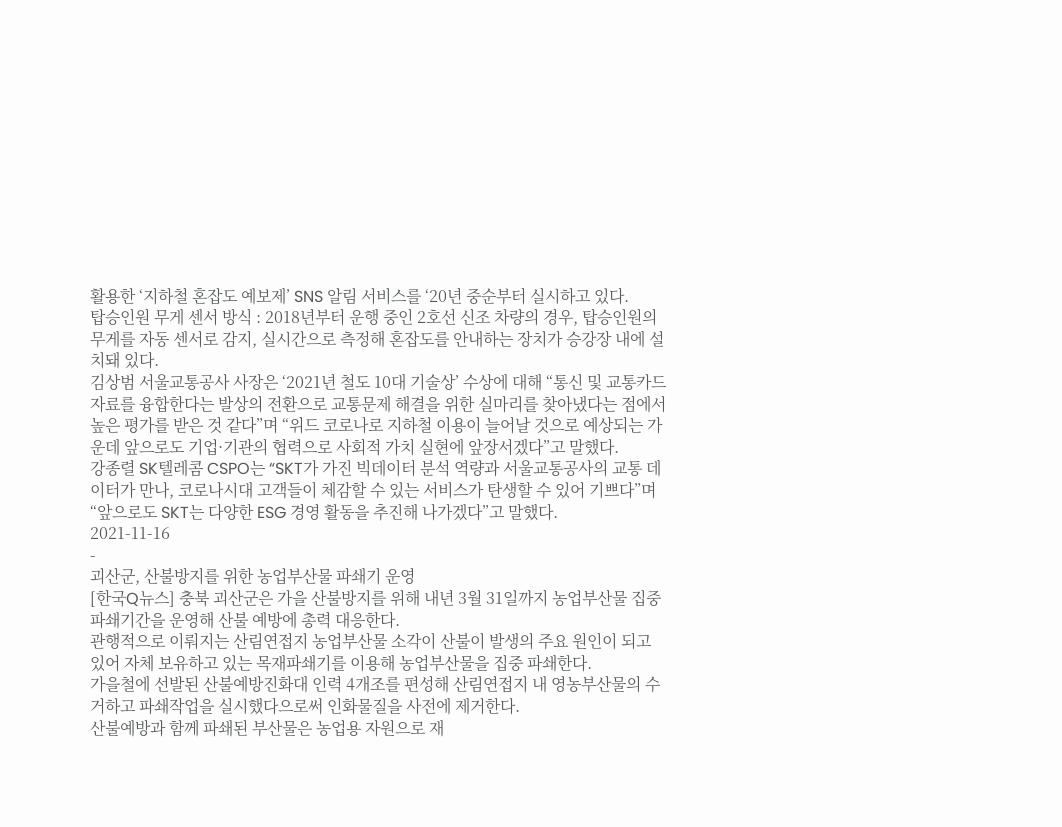활용한 ‘지하철 혼잡도 예보제’ SNS 알림 서비스를 ‘20년 중순부터 실시하고 있다.
탑승인원 무게 센서 방식 : 2018년부터 운행 중인 2호선 신조 차량의 경우, 탑승인원의 무게를 자동 센서로 감지, 실시간으로 측정해 혼잡도를 안내하는 장치가 승강장 내에 설치돼 있다.
김상범 서울교통공사 사장은 ‘2021년 철도 10대 기술상’ 수상에 대해 “통신 및 교통카드 자료를 융합한다는 발상의 전환으로 교통문제 해결을 위한 실마리를 찾아냈다는 점에서 높은 평가를 받은 것 같다”며 “위드 코로나로 지하철 이용이 늘어날 것으로 예상되는 가운데 앞으로도 기업·기관의 협력으로 사회적 가치 실현에 앞장서겠다”고 말했다.
강종렬 SK텔레콤 CSPO는 “SKT가 가진 빅데이터 분석 역량과 서울교통공사의 교통 데이터가 만나, 코로나시대 고객들이 체감할 수 있는 서비스가 탄생할 수 있어 기쁘다”며 “앞으로도 SKT는 다양한 ESG 경영 활동을 추진해 나가겠다”고 말했다.
2021-11-16
-
괴산군, 산불방지를 위한 농업부산물 파쇄기 운영
[한국Q뉴스] 충북 괴산군은 가을 산불방지를 위해 내년 3월 31일까지 농업부산물 집중 파쇄기간을 운영해 산불 예방에 총력 대응한다.
관행적으로 이뤄지는 산림연접지 농업부산물 소각이 산불이 발생의 주요 원인이 되고 있어 자체 보유하고 있는 목재파쇄기를 이용해 농업부산물을 집중 파쇄한다.
가을철에 선발된 산불예방진화대 인력 4개조를 편성해 산림연접지 내 영농부산물의 수거하고 파쇄작업을 실시했다으로써 인화물질을 사전에 제거한다.
산불예방과 함께 파쇄된 부산물은 농업용 자원으로 재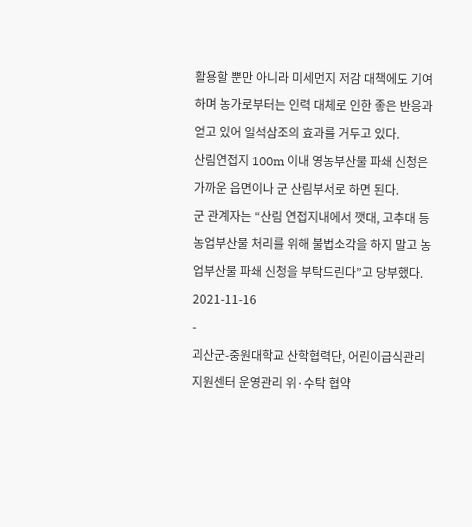활용할 뿐만 아니라 미세먼지 저감 대책에도 기여하며 농가로부터는 인력 대체로 인한 좋은 반응과 얻고 있어 일석삼조의 효과를 거두고 있다.
산림연접지 100m 이내 영농부산물 파쇄 신청은 가까운 읍면이나 군 산림부서로 하면 된다.
군 관계자는 “산림 연접지내에서 깻대, 고추대 등 농업부산물 처리를 위해 불법소각을 하지 말고 농업부산물 파쇄 신청을 부탁드린다”고 당부했다.
2021-11-16
-
괴산군-중원대학교 산학협력단, 어린이급식관리지원센터 운영관리 위·수탁 협약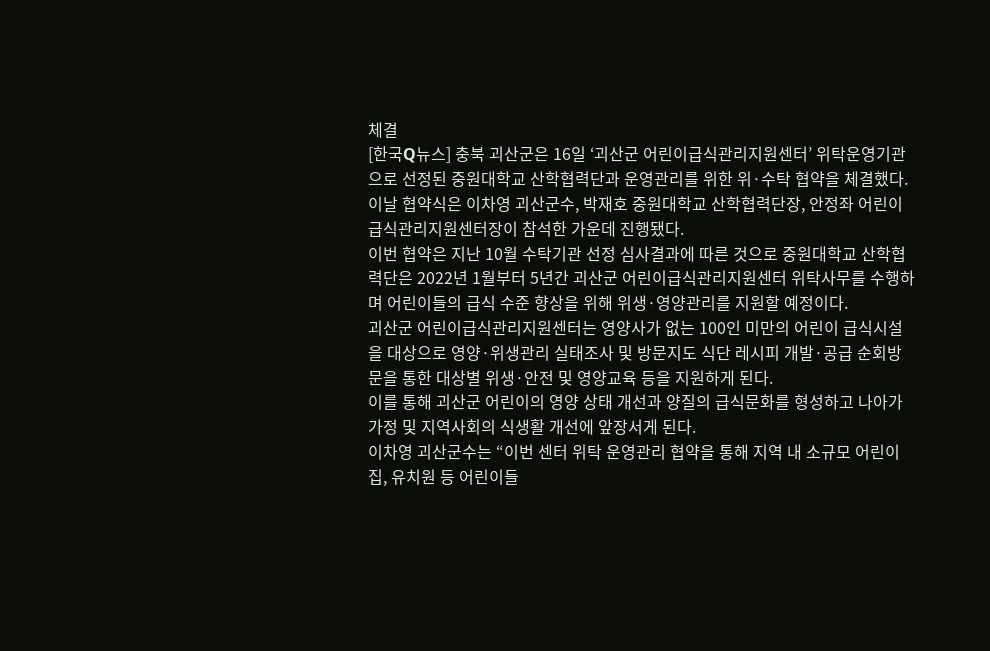체결
[한국Q뉴스] 충북 괴산군은 16일 ‘괴산군 어린이급식관리지원센터’ 위탁운영기관으로 선정된 중원대학교 산학협력단과 운영관리를 위한 위·수탁 협약을 체결했다.
이날 협약식은 이차영 괴산군수, 박재호 중원대학교 산학협력단장, 안정좌 어린이급식관리지원센터장이 참석한 가운데 진행됐다.
이번 협약은 지난 10월 수탁기관 선정 심사결과에 따른 것으로 중원대학교 산학협력단은 2022년 1월부터 5년간 괴산군 어린이급식관리지원센터 위탁사무를 수행하며 어린이들의 급식 수준 향상을 위해 위생·영양관리를 지원할 예정이다.
괴산군 어린이급식관리지원센터는 영양사가 없는 100인 미만의 어린이 급식시설을 대상으로 영양·위생관리 실태조사 및 방문지도 식단 레시피 개발·공급 순회방문을 통한 대상별 위생·안전 및 영양교육 등을 지원하게 된다.
이를 통해 괴산군 어린이의 영양 상태 개선과 양질의 급식문화를 형성하고 나아가 가정 및 지역사회의 식생활 개선에 앞장서게 된다.
이차영 괴산군수는 “이번 센터 위탁 운영관리 협약을 통해 지역 내 소규모 어린이집, 유치원 등 어린이들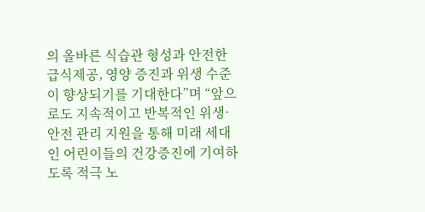의 올바른 식습관 형성과 안전한 급식제공, 영양 증진과 위생 수준이 향상되기를 기대한다”며 “앞으로도 지속적이고 반복적인 위생·안전 관리 지원을 통해 미래 세대인 어린이들의 건강증진에 기여하도록 적극 노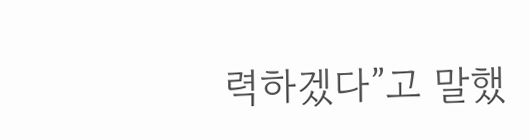력하겠다”고 말했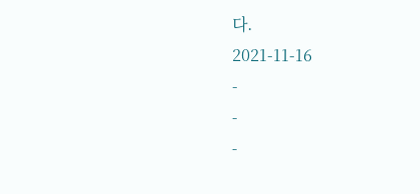다.
2021-11-16
-
-
-